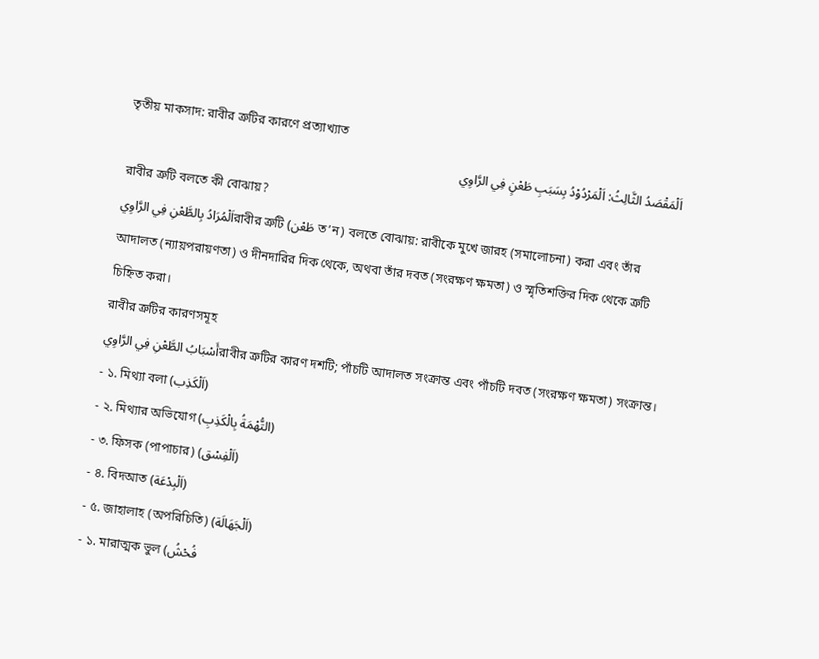তৃতীয় মাকসাদ: রাবীর ত্রুটির কারণে প্রত্যাখ্যাত
اَلْمَقْصَدُ الثَّالِثُ: اَلْمَرْدُوْدُ بِسَبَبِ طَعْنٍ فِي الرَّاوِي
রাবীর ত্রুটি বলতে কী বোঝায়?
اَلْمُرَادُ بِالطَّعْنِ فِي الرَّاوِيরাবীর ত্রুটি (طَعْن ত’ন) বলতে বোঝায়: রাবীকে মুখে জারহ (সমালোচনা) করা এবং তাঁর আদালত (ন্যায়পরায়ণতা) ও দীনদারির দিক থেকে, অথবা তাঁর দবত (সংরক্ষণ ক্ষমতা) ও স্মৃতিশক্তির দিক থেকে ত্রুটি চিহ্নিত করা।
রাবীর ত্রুটির কারণসমূহ
أَسْبَابُ الطَّعْنِ فِي الرَّاوِيরাবীর ত্রুটির কারণ দশটি; পাঁচটি আদালত সংক্রান্ত এবং পাঁচটি দবত (সংরক্ষণ ক্ষমতা) সংক্রান্ত।
- ১. মিথ্যা বলা (اَلْكَذِب)
- ২. মিথ্যার অভিযোগ (التُّهْمَةُ بِالْكَذِبِ)
- ৩. ফিসক (পাপাচার) (اَلْفِسْق)
- ৪. বিদআত (اَلْبِدْعَة)
- ৫. জাহালাহ (অপরিচিতি) (اَلْجَهَالَة)
- ১. মারাত্মক ভুল (فُحْشُ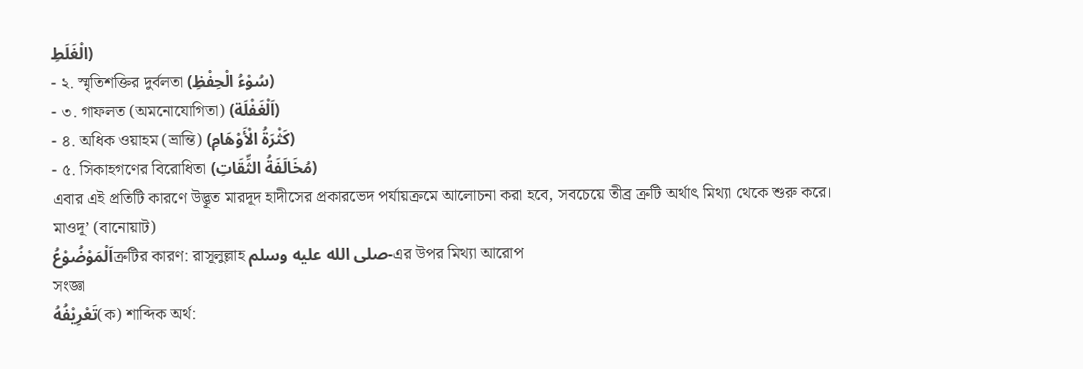الْغَلَطِ)
- ২. স্মৃতিশক্তির দুর্বলতা (سُوْءُ الْحِفْظِ)
- ৩. গাফলত (অমনোযোগিতা) (اَلْغَفْلَة)
- ৪. অধিক ওয়াহম (ভ্রান্তি) (كَثْرَةُ الْأَوْهَامِ)
- ৫. সিকাহগণের বিরোধিতা (مُخَالَفَةُ الثِّقَاتِ)
এবার এই প্রতিটি কারণে উদ্ভূত মারদূদ হাদীসের প্রকারভেদ পর্যায়ক্রমে আলোচনা করা হবে, সবচেয়ে তীব্র ত্রুটি অর্থাৎ মিথ্যা থেকে শুরু করে।
মাওদূ’ (বানোয়াট)
اَلْمَوْضُوْعُত্রুটির কারণ: রাসূলুল্লাহ صلى الله عليه وسلم-এর উপর মিথ্যা আরোপ
সংজ্ঞা
تَعْرِيْفُهُ(ক) শাব্দিক অর্থ: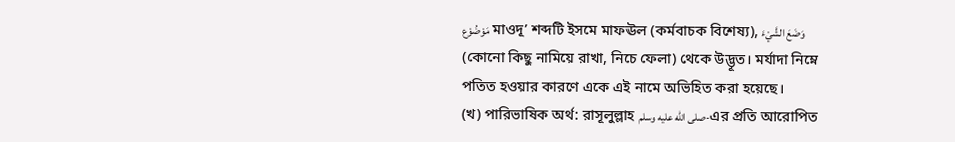مَوْضُوْع মাওদূ’ শব্দটি ইসমে মাফঊল (কর্মবাচক বিশেষ্য), وَضَعَ الشَّيْءَ (কোনো কিছু নামিয়ে রাখা, নিচে ফেলা) থেকে উদ্ভূত। মর্যাদা নিম্নে পতিত হওয়ার কারণে একে এই নামে অভিহিত করা হয়েছে।
(খ) পারিভাষিক অর্থ: রাসূলুল্লাহ صلى الله عليه وسلم-এর প্রতি আরোপিত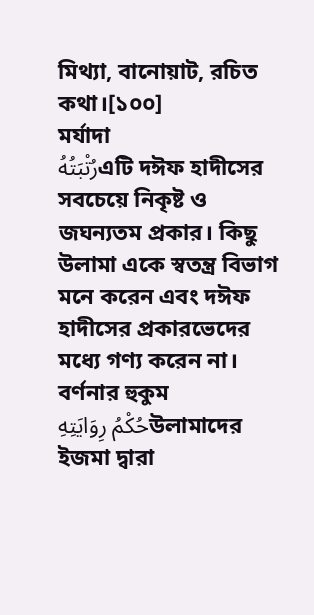মিথ্যা, বানোয়াট, রচিত কথা।[১০০]
মর্যাদা
رُتْبَتُهُএটি দঈফ হাদীসের সবচেয়ে নিকৃষ্ট ও জঘন্যতম প্রকার। কিছু উলামা একে স্বতন্ত্র বিভাগ মনে করেন এবং দঈফ হাদীসের প্রকারভেদের মধ্যে গণ্য করেন না।
বর্ণনার হুকুম
حُكْمُ رِوَايَتِهِউলামাদের ইজমা দ্বারা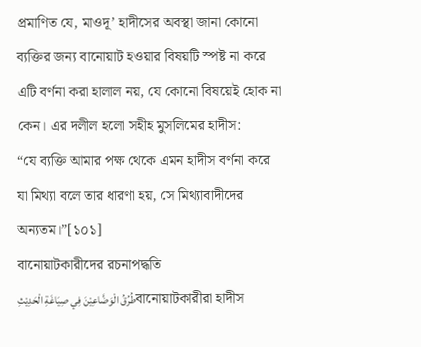প্রমাণিত যে, মাওদূ’ হাদীসের অবস্থা জানা কোনো ব্যক্তির জন্য বানোয়াট হওয়ার বিষয়টি স্পষ্ট না করে এটি বর্ণনা করা হালাল নয়, যে কোনো বিষয়েই হোক না কেন। এর দলীল হলো সহীহ মুসলিমের হাদীস:
“যে ব্যক্তি আমার পক্ষ থেকে এমন হাদীস বর্ণনা করে যা মিথ্যা বলে তার ধারণা হয়, সে মিথ্যাবাদীদের অন্যতম।”[১০১]
বানোয়াটকারীদের রচনাপদ্ধতি
طُرُقُ الْوَضَّاعِيْنَ فِي صِيَاغَةِ الْحَدِيْثِবানোয়াটকারীরা হাদীস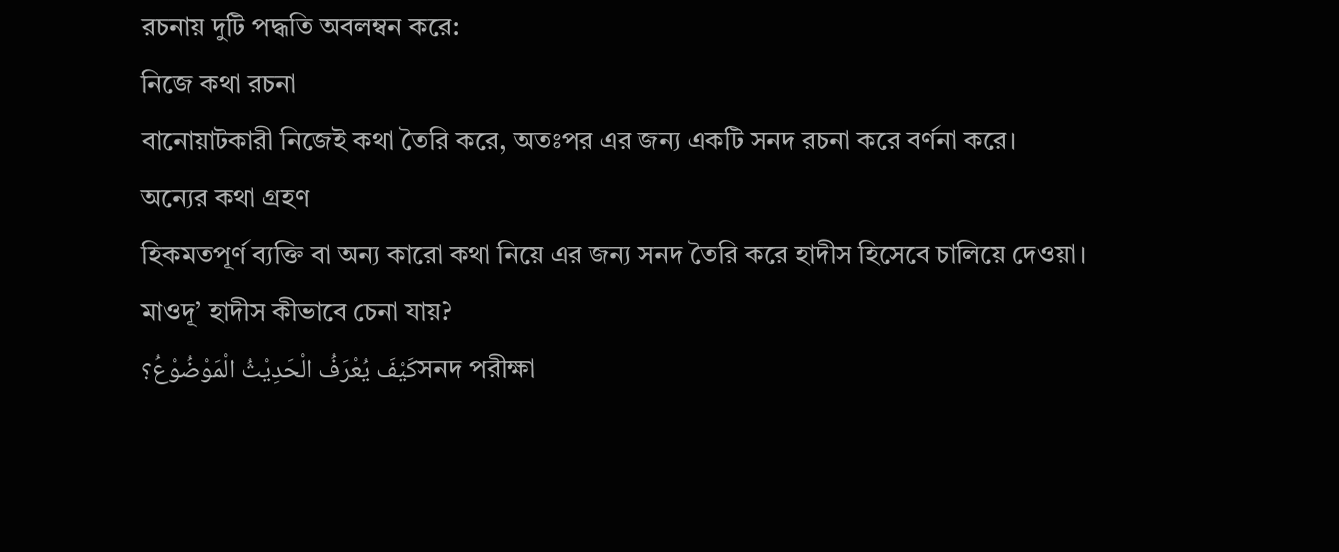রচনায় দুটি পদ্ধতি অবলম্বন করে:
নিজে কথা রচনা
বানোয়াটকারী নিজেই কথা তৈরি করে, অতঃপর এর জন্য একটি সনদ রচনা করে বর্ণনা করে।
অন্যের কথা গ্রহণ
হিকমতপূর্ণ ব্যক্তি বা অন্য কারো কথা নিয়ে এর জন্য সনদ তৈরি করে হাদীস হিসেবে চালিয়ে দেওয়া।
মাওদূ’ হাদীস কীভাবে চেনা যায়?
كَيْفَ يُعْرَفُ الْحَدِيْثُ الْمَوْضُوْعُ؟সনদ পরীক্ষা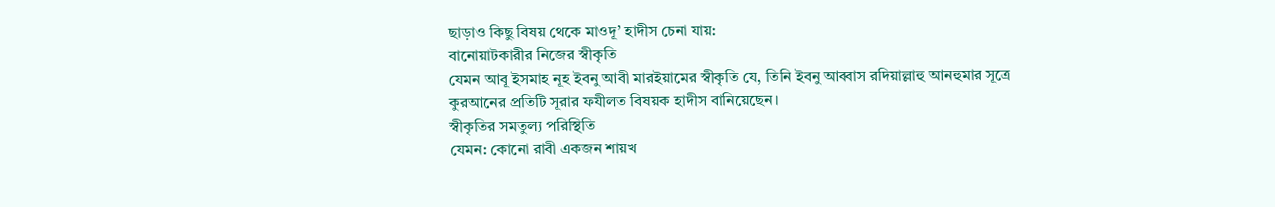ছাড়াও কিছু বিষয় থেকে মাওদূ’ হাদীস চেনা যায়:
বানোয়াটকারীর নিজের স্বীকৃতি
যেমন আবূ ইসমাহ নূহ ইবনু আবী মারইয়ামের স্বীকৃতি যে, তিনি ইবনু আব্বাস রদিয়াল্লাহু আনহুমার সূত্রে কুরআনের প্রতিটি সূরার ফযীলত বিষয়ক হাদীস বানিয়েছেন।
স্বীকৃতির সমতুল্য পরিস্থিতি
যেমন: কোনো রাবী একজন শায়খ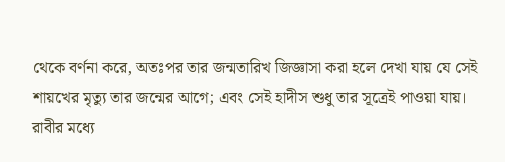থেকে বর্ণনা করে, অতঃপর তার জন্মতারিখ জিজ্ঞাসা করা হলে দেখা যায় যে সেই শায়খের মৃত্যু তার জন্মের আগে; এবং সেই হাদীস শুধু তার সূত্রেই পাওয়া যায়।
রাবীর মধ্যে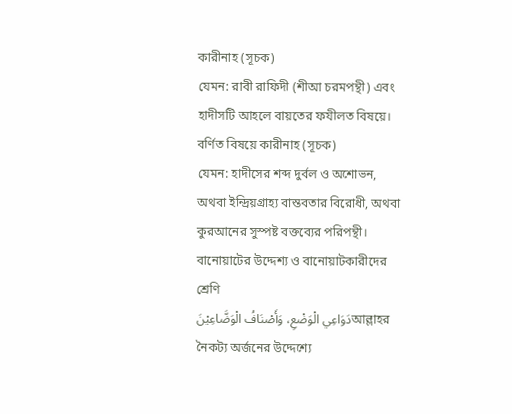কারীনাহ (সূচক)
যেমন: রাবী রাফিদী (শীআ চরমপন্থী) এবং হাদীসটি আহলে বায়তের ফযীলত বিষয়ে।
বর্ণিত বিষয়ে কারীনাহ (সূচক)
যেমন: হাদীসের শব্দ দুর্বল ও অশোভন, অথবা ইন্দ্রিয়গ্রাহ্য বাস্তবতার বিরোধী, অথবা কুরআনের সুস্পষ্ট বক্তব্যের পরিপন্থী।
বানোয়াটের উদ্দেশ্য ও বানোয়াটকারীদের শ্রেণি
دَوَاعِي الْوَضْعِ، وَأَصْنَافُ الْوَضَّاعِيْنَআল্লাহর নৈকট্য অর্জনের উদ্দেশ্যে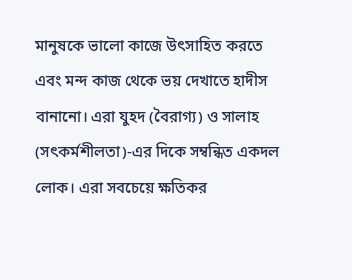মানুষকে ভালো কাজে উৎসাহিত করতে এবং মন্দ কাজ থেকে ভয় দেখাতে হাদীস বানানো। এরা যুহদ (বৈরাগ্য) ও সালাহ (সৎকর্মশীলতা)-এর দিকে সম্বন্ধিত একদল লোক। এরা সবচেয়ে ক্ষতিকর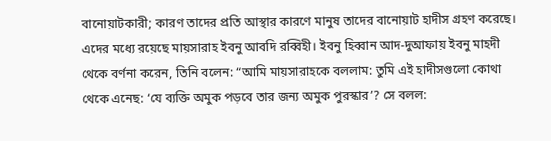বানোয়াটকারী; কারণ তাদের প্রতি আস্থার কারণে মানুষ তাদের বানোয়াট হাদীস গ্রহণ করেছে।
এদের মধ্যে রয়েছে মায়সারাহ ইবনু আবদি রব্বিহী। ইবনু হিব্বান আদ-দুআফায় ইবনু মাহদী থেকে বর্ণনা করেন, তিনি বলেন: “আমি মায়সারাহকে বললাম: তুমি এই হাদীসগুলো কোথা থেকে এনেছ: ‘যে ব্যক্তি অমুক পড়বে তার জন্য অমুক পুরস্কার’? সে বলল: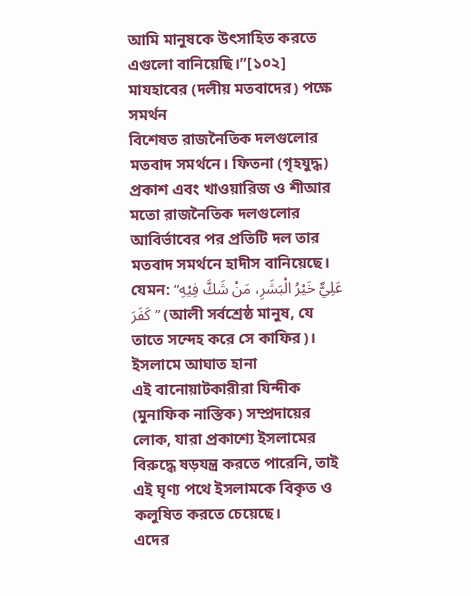আমি মানুষকে উৎসাহিত করতে এগুলো বানিয়েছি।”[১০২]
মাযহাবের (দলীয় মতবাদের) পক্ষে সমর্থন
বিশেষত রাজনৈতিক দলগুলোর মতবাদ সমর্থনে। ফিতনা (গৃহযুদ্ধ) প্রকাশ এবং খাওয়ারিজ ও শীআর মতো রাজনৈতিক দলগুলোর আবির্ভাবের পর প্রতিটি দল তার মতবাদ সমর্থনে হাদীস বানিয়েছে।
যেমন: “عَلِيٌّ خَيْرُ الْبَشَرِ، مَنْ شَكَّ فِيْهِ كَفَرَ” (আলী সর্বশ্রেষ্ঠ মানুষ, যে তাতে সন্দেহ করে সে কাফির)।
ইসলামে আঘাত হানা
এই বানোয়াটকারীরা যিন্দীক (মুনাফিক নাস্তিক) সম্প্রদায়ের লোক, যারা প্রকাশ্যে ইসলামের বিরুদ্ধে ষড়যন্ত্র করতে পারেনি, তাই এই ঘৃণ্য পথে ইসলামকে বিকৃত ও কলুষিত করতে চেয়েছে।
এদের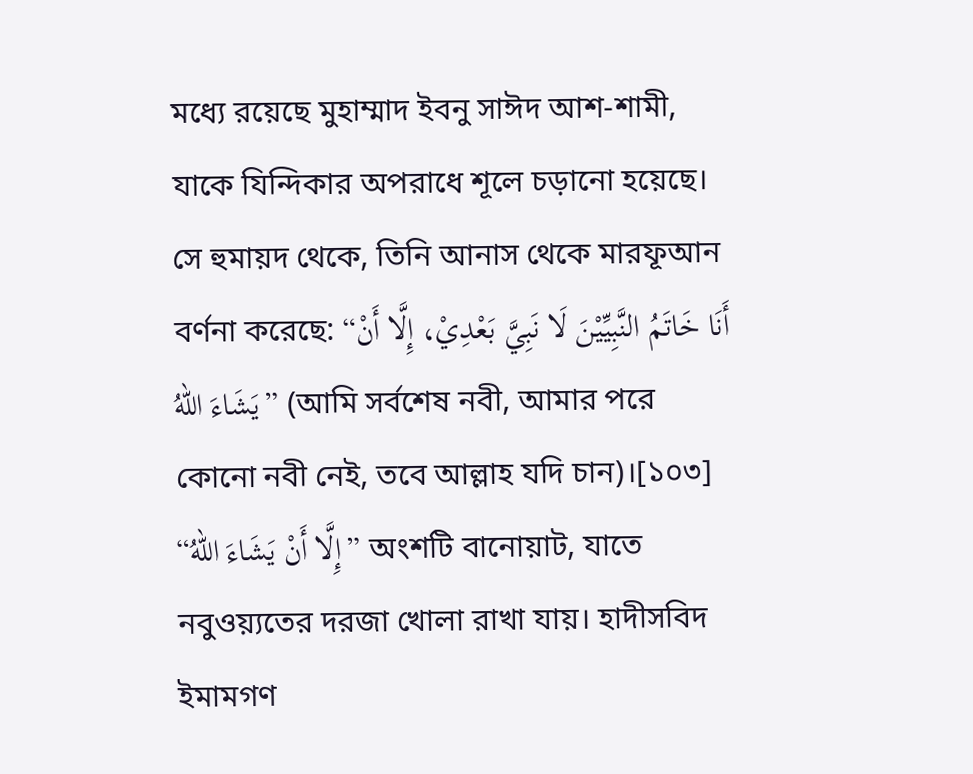মধ্যে রয়েছে মুহাম্মাদ ইবনু সাঈদ আশ-শামী, যাকে যিন্দিকার অপরাধে শূলে চড়ানো হয়েছে। সে হুমায়দ থেকে, তিনি আনাস থেকে মারফূআন বর্ণনা করেছে: “أَنَا خَاتَمُ النَّبِيِّيْنَ لَا نَبِيَّ بَعْدِيْ، إِلَّا أَنْ يَشَاءَ اللهُ” (আমি সর্বশেষ নবী, আমার পরে কোনো নবী নেই, তবে আল্লাহ যদি চান)।[১০৩] “إِلَّا أَنْ يَشَاءَ اللهُ” অংশটি বানোয়াট, যাতে নবুওয়্যতের দরজা খোলা রাখা যায়। হাদীসবিদ ইমামগণ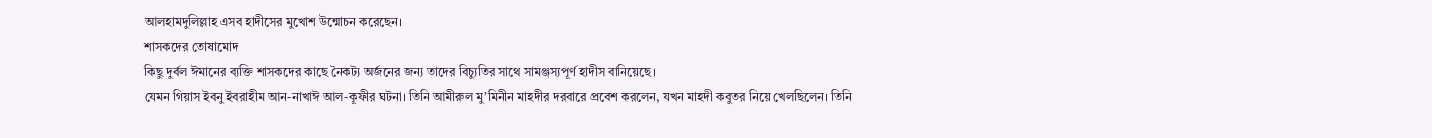আলহামদুলিল্লাহ এসব হাদীসের মুখোশ উন্মোচন করেছেন।
শাসকদের তোষামোদ
কিছু দুর্বল ঈমানের ব্যক্তি শাসকদের কাছে নৈকট্য অর্জনের জন্য তাদের বিচ্যুতির সাথে সামঞ্জস্যপূর্ণ হাদীস বানিয়েছে।
যেমন গিয়াস ইবনু ইবরাহীম আন-নাখাঈ আল-কূফীর ঘটনা। তিনি আমীরুল মু’মিনীন মাহদীর দরবারে প্রবেশ করলেন, যখন মাহদী কবুতর নিয়ে খেলছিলেন। তিনি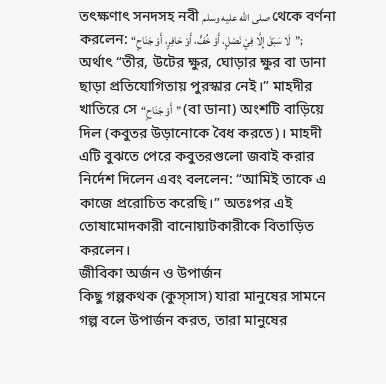তৎক্ষণাৎ সনদসহ নবী صلى الله عليه وسلم থেকে বর্ণনা করলেন: “لَا سَبَقَ إِلَّا فِيْ نَصْلٍ، أَوْ خُفٍّ، أَوْ حَافِرٍ، أَوْ جَنَاحٍ”; অর্থাৎ “তীর, উটের ক্ষুর, ঘোড়ার ক্ষুর বা ডানা ছাড়া প্রতিযোগিতায় পুরস্কার নেই।” মাহদীর খাতিরে সে “أَوْ جَنَاحٍ” (বা ডানা) অংশটি বাড়িয়ে দিল (কবুতর উড়ানোকে বৈধ করতে)। মাহদী এটি বুঝতে পেরে কবুতরগুলো জবাই করার নির্দেশ দিলেন এবং বললেন: “আমিই তাকে এ কাজে প্ররোচিত করেছি।” অতঃপর এই তোষামোদকারী বানোয়াটকারীকে বিতাড়িত করলেন।
জীবিকা অর্জন ও উপার্জন
কিছু গল্পকথক (কুস্সাস) যারা মানুষের সামনে গল্প বলে উপার্জন করত, তারা মানুষের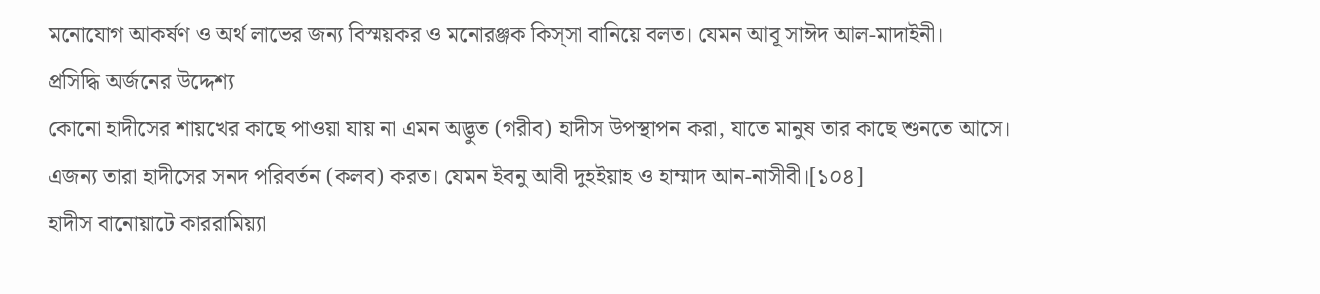মনোযোগ আকর্ষণ ও অর্থ লাভের জন্য বিস্ময়কর ও মনোরঞ্জক কিস্সা বানিয়ে বলত। যেমন আবূ সাঈদ আল-মাদাইনী।
প্রসিদ্ধি অর্জনের উদ্দেশ্য
কোনো হাদীসের শায়খের কাছে পাওয়া যায় না এমন অদ্ভুত (গরীব) হাদীস উপস্থাপন করা, যাতে মানুষ তার কাছে শুনতে আসে। এজন্য তারা হাদীসের সনদ পরিবর্তন (কলব) করত। যেমন ইবনু আবী দুহইয়াহ ও হাম্মাদ আন-নাসীবী।[১০৪]
হাদীস বানোয়াটে কাররামিয়্যা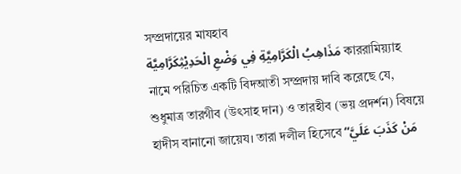সম্প্রদায়ের মাযহাব
مَذَاهِبُ الْكَرَّامِيَّةِ فِي وَضْعِ الْحَدِيْثِكَرَّامِيَّة কাররামিয়্যাহ নামে পরিচিত একটি বিদআতী সম্প্রদায় দাবি করেছে যে, শুধুমাত্র তারগীব (উৎসাহ দান) ও তারহীব (ভয় প্রদর্শন) বিষয়ে হাদীস বানানো জায়েয। তারা দলীল হিসেবে “مَنْ كَذَبَ عَلَيَّ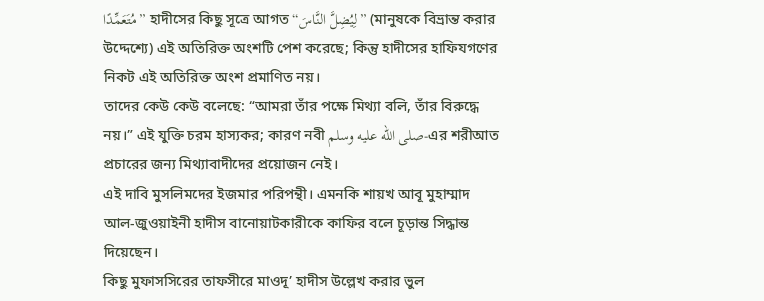مُتَعَمِّدًا” হাদীসের কিছু সূত্রে আগত “لِيُضِلَّ النَّاسَ” (মানুষকে বিভ্রান্ত করার উদ্দেশ্যে) এই অতিরিক্ত অংশটি পেশ করেছে; কিন্তু হাদীসের হাফিযগণের নিকট এই অতিরিক্ত অংশ প্রমাণিত নয়।
তাদের কেউ কেউ বলেছে: “আমরা তাঁর পক্ষে মিথ্যা বলি, তাঁর বিরুদ্ধে নয়।” এই যুক্তি চরম হাস্যকর; কারণ নবী صلى الله عليه وسلم-এর শরীআত প্রচারের জন্য মিথ্যাবাদীদের প্রয়োজন নেই।
এই দাবি মুসলিমদের ইজমার পরিপন্থী। এমনকি শায়খ আবূ মুহাম্মাদ আল-জুওয়াইনী হাদীস বানোয়াটকারীকে কাফির বলে চূড়ান্ত সিদ্ধান্ত দিয়েছেন।
কিছু মুফাসসিরের তাফসীরে মাওদূ’ হাদীস উল্লেখ করার ভুল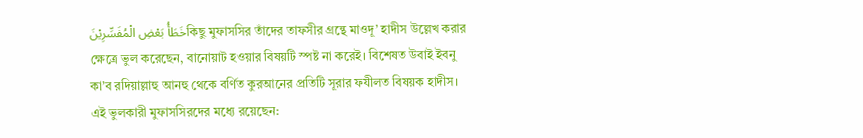خَطَأُ بَعْضِ الْمُفَسِّرِيْنَকিছু মুফাসসির তাঁদের তাফসীর গ্রন্থে মাওদূ’ হাদীস উল্লেখ করার ক্ষেত্রে ভুল করেছেন, বানোয়াট হওয়ার বিষয়টি স্পষ্ট না করেই। বিশেষত উবাই ইবনু কা’ব রদিয়াল্লাহু আনহু থেকে বর্ণিত কুরআনের প্রতিটি সূরার ফযীলত বিষয়ক হাদীস। এই ভুলকারী মুফাসসিরদের মধ্যে রয়েছেন: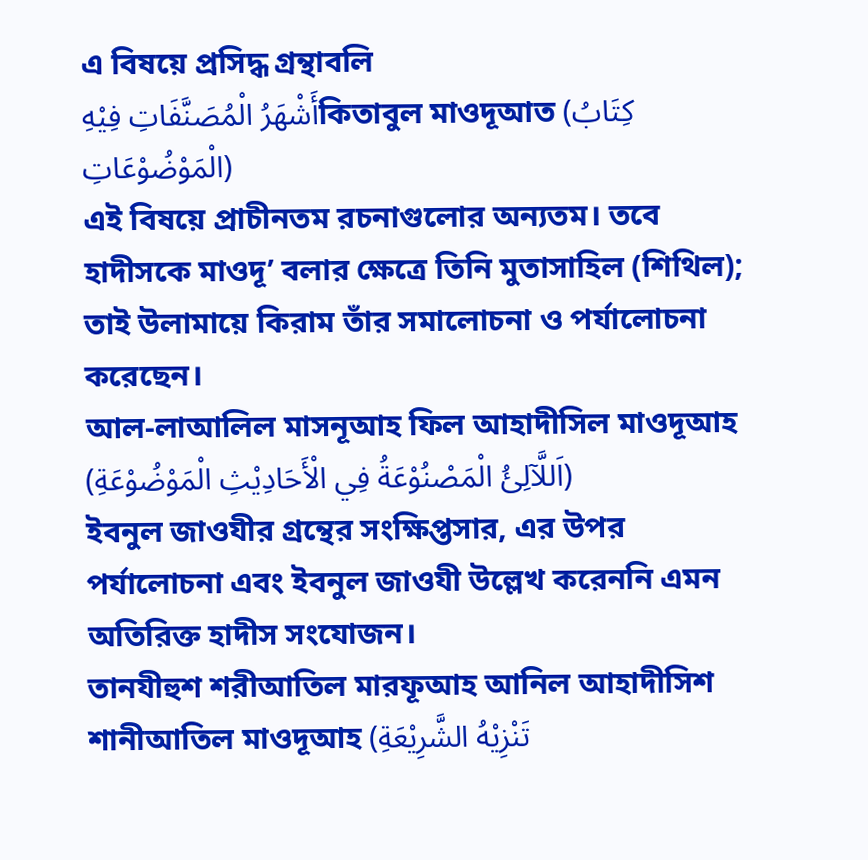এ বিষয়ে প্রসিদ্ধ গ্রন্থাবলি
أَشْهَرُ الْمُصَنَّفَاتِ فِيْهِকিতাবুল মাওদূআত (كِتَابُ الْمَوْضُوْعَاتِ)
এই বিষয়ে প্রাচীনতম রচনাগুলোর অন্যতম। তবে হাদীসকে মাওদূ’ বলার ক্ষেত্রে তিনি মুতাসাহিল (শিথিল); তাই উলামায়ে কিরাম তাঁর সমালোচনা ও পর্যালোচনা করেছেন।
আল-লাআলিল মাসনূআহ ফিল আহাদীসিল মাওদূআহ (اَللَّآلِئُ الْمَصْنُوْعَةُ فِي الْأَحَادِيْثِ الْمَوْضُوْعَةِ)
ইবনুল জাওযীর গ্রন্থের সংক্ষিপ্তসার, এর উপর পর্যালোচনা এবং ইবনুল জাওযী উল্লেখ করেননি এমন অতিরিক্ত হাদীস সংযোজন।
তানযীহুশ শরীআতিল মারফূআহ আনিল আহাদীসিশ শানীআতিল মাওদূআহ (تَنْزِيْهُ الشَّرِيْعَةِ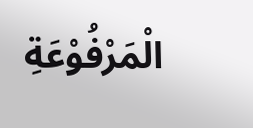الْمَرْفُوْعَةِ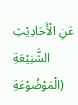عَنِ الْأَحَادِيْثِ الشَّنِيْعَةِ الْمَوْضُوْعَةِ)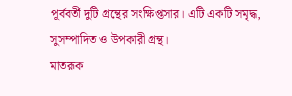পূর্ববর্তী দুটি গ্রন্থের সংক্ষিপ্তসার। এটি একটি সমৃদ্ধ, সুসম্পাদিত ও উপকারী গ্রন্থ।
মাতরূক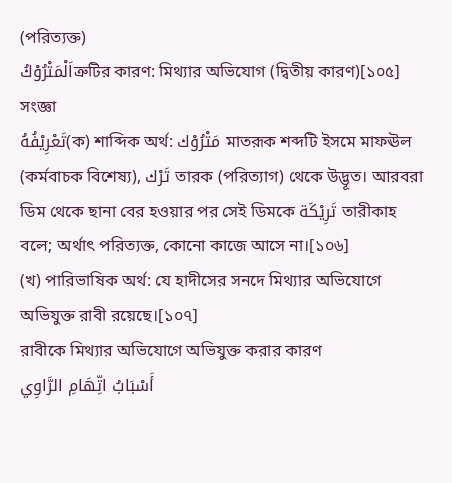(পরিত্যক্ত)
اَلْمَتْرُوْكُত্রুটির কারণ: মিথ্যার অভিযোগ (দ্বিতীয় কারণ)[১০৫]
সংজ্ঞা
تَعْرِيْفُهُ(ক) শাব্দিক অর্থ: مَتْرُوْك মাতরূক শব্দটি ইসমে মাফঊল (কর্মবাচক বিশেষ্য), تَرْك তারক (পরিত্যাগ) থেকে উদ্ভূত। আরবরা ডিম থেকে ছানা বের হওয়ার পর সেই ডিমকে تَرِيْكَة তারীকাহ বলে; অর্থাৎ পরিত্যক্ত, কোনো কাজে আসে না।[১০৬]
(খ) পারিভাষিক অর্থ: যে হাদীসের সনদে মিথ্যার অভিযোগে অভিযুক্ত রাবী রয়েছে।[১০৭]
রাবীকে মিথ্যার অভিযোগে অভিযুক্ত করার কারণ
أَسْبَابُ اتِّهَامِ الرَّاوِي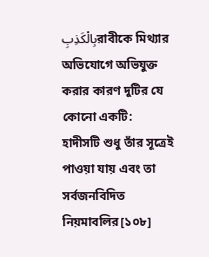بِالْكَذِبِরাবীকে মিথ্যার অভিযোগে অভিযুক্ত করার কারণ দুটির যে কোনো একটি:
হাদীসটি শুধু তাঁর সূত্রেই পাওয়া যায় এবং তা সর্বজনবিদিত নিয়মাবলির[১০৮]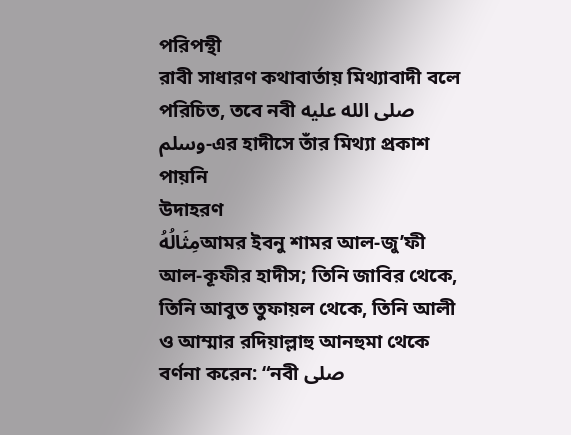পরিপন্থী
রাবী সাধারণ কথাবার্তায় মিথ্যাবাদী বলে পরিচিত, তবে নবী صلى الله عليه وسلم-এর হাদীসে তাঁর মিথ্যা প্রকাশ পায়নি
উদাহরণ
مِثَالُهُআমর ইবনু শামর আল-জু’ফী আল-কূফীর হাদীস; তিনি জাবির থেকে, তিনি আবুত তুফায়ল থেকে, তিনি আলী ও আম্মার রদিয়াল্লাহু আনহুমা থেকে বর্ণনা করেন: “নবী صلى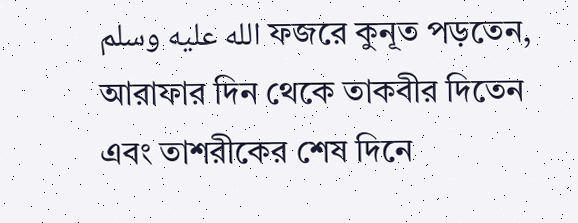الله عليه وسلم ফজরে কুনূত পড়তেন, আরাফার দিন থেকে তাকবীর দিতেন এবং তাশরীকের শেষ দিনে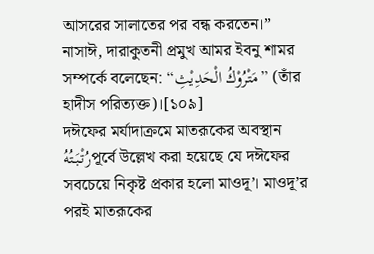আসরের সালাতের পর বন্ধ করতেন।”
নাসাঈ, দারাকুতনী প্রমুখ আমর ইবনু শামর সম্পর্কে বলেছেন: “مَتْرُوْكُ الْحَدِيْثِ” (তাঁর হাদীস পরিত্যক্ত)।[১০৯]
দঈফের মর্যাদাক্রমে মাতরূকের অবস্থান
رُتْبَتُهُপূর্বে উল্লেখ করা হয়েছে যে দঈফের সবচেয়ে নিকৃষ্ট প্রকার হলো মাওদূ’। মাওদূ’র পরই মাতরূকের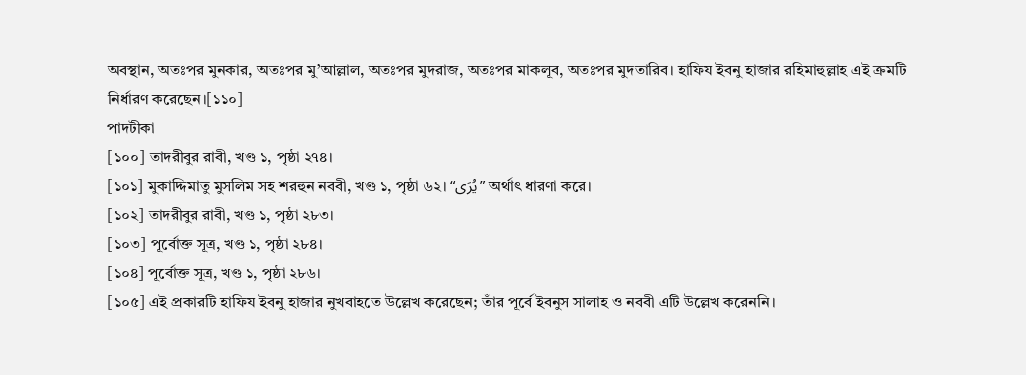অবস্থান, অতঃপর মুনকার, অতঃপর মু’আল্লাল, অতঃপর মুদরাজ, অতঃপর মাকলূব, অতঃপর মুদতারিব। হাফিয ইবনু হাজার রহিমাহুল্লাহ এই ক্রমটি নির্ধারণ করেছেন।[১১০]
পাদটীকা
[১০০] তাদরীবুর রাবী, খণ্ড ১, পৃষ্ঠা ২৭৪।
[১০১] মুকাদ্দিমাতু মুসলিম সহ শরহুন নববী, খণ্ড ১, পৃষ্ঠা ৬২। “يُرَى” অর্থাৎ ধারণা করে।
[১০২] তাদরীবুর রাবী, খণ্ড ১, পৃষ্ঠা ২৮৩।
[১০৩] পূর্বোক্ত সূত্র, খণ্ড ১, পৃষ্ঠা ২৮৪।
[১০৪] পূর্বোক্ত সূত্র, খণ্ড ১, পৃষ্ঠা ২৮৬।
[১০৫] এই প্রকারটি হাফিয ইবনু হাজার নুখবাহতে উল্লেখ করেছেন; তাঁর পূর্বে ইবনুস সালাহ ও নববী এটি উল্লেখ করেননি।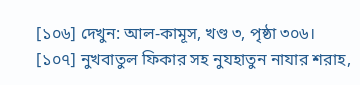[১০৬] দেখুন: আল-কামূস, খণ্ড ৩, পৃষ্ঠা ৩০৬।
[১০৭] নুখবাতুল ফিকার সহ নুযহাতুন নাযার শরাহ,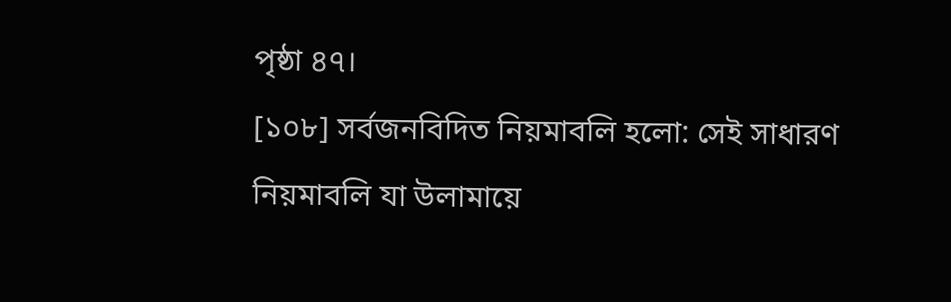পৃষ্ঠা ৪৭।
[১০৮] সর্বজনবিদিত নিয়মাবলি হলো: সেই সাধারণ নিয়মাবলি যা উলামায়ে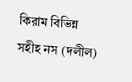কিরাম বিভিন্ন সহীহ নস (দলীল)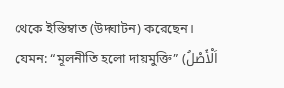থেকে ইস্তিম্বাত (উদ্ঘাটন) করেছেন। যেমন: “মূলনীতি হলো দায়মুক্তি” (اَلْأَصْلُ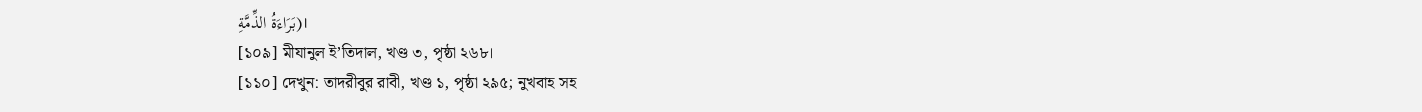بَرَاءَةُ الذِّمَّةِ)।
[১০৯] মীযানুল ই’তিদাল, খণ্ড ৩, পৃষ্ঠা ২৬৮।
[১১০] দেখুন: তাদরীবুর রাবী, খণ্ড ১, পৃষ্ঠা ২৯৫; নুখবাহ সহ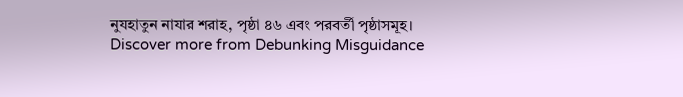নুযহাতুন নাযার শরাহ, পৃষ্ঠা ৪৬ এবং পরবর্তী পৃষ্ঠাসমূহ।
Discover more from Debunking Misguidance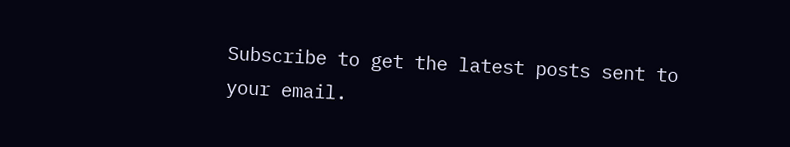Subscribe to get the latest posts sent to your email.